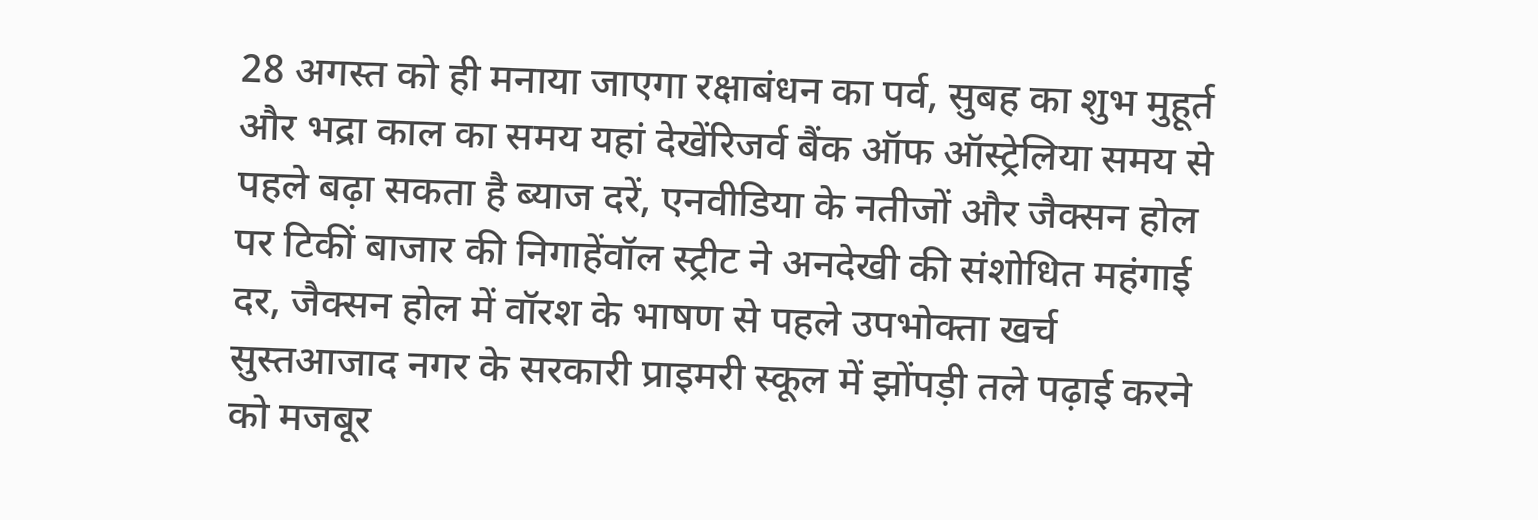28 अगस्त को ही मनाया जाएगा रक्षाबंधन का पर्व, सुबह का शुभ मुहूर्त और भद्रा काल का समय यहां देखेंरिजर्व बैंक ऑफ ऑस्ट्रेलिया समय से पहले बढ़ा सकता है ब्याज दरें, एनवीडिया के नतीजों और जैक्सन होल पर टिकीं बाजार की निगाहेंवॉल स्ट्रीट ने अनदेखी की संशोधित महंगाई दर, जैक्सन होल में वॉरश के भाषण से पहले उपभोक्ता खर्च सुस्तआजाद नगर के सरकारी प्राइमरी स्कूल में झोंपड़ी तले पढ़ाई करने को मजबूर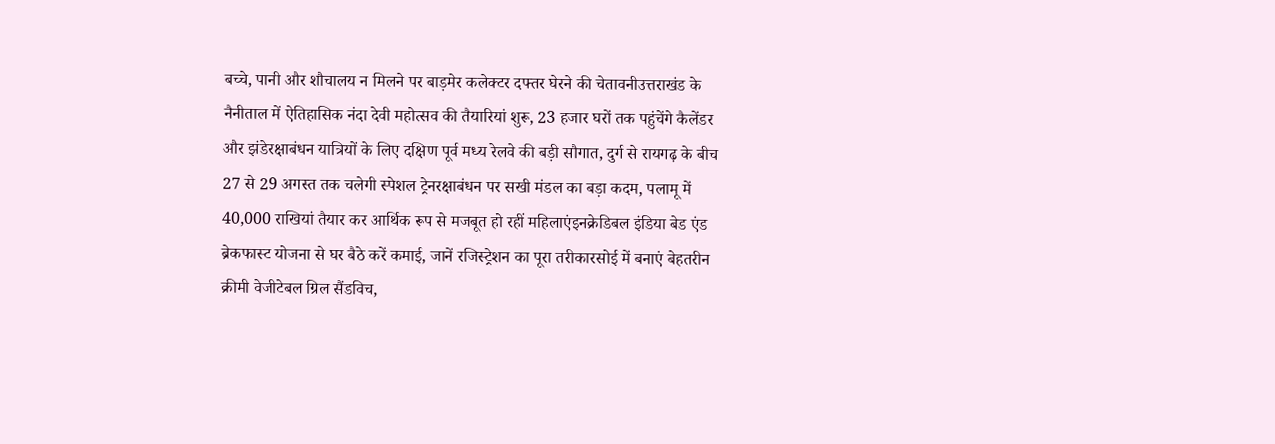बच्चे, पानी और शौचालय न मिलने पर बाड़मेर कलेक्टर दफ्तर घेरने की चेतावनीउत्तराखंड के नैनीताल में ऐतिहासिक नंदा देवी महोत्सव की तैयारियां शुरू, 23 हजार घरों तक पहुंचेंगे कैलेंडर और झंडेरक्षाबंधन यात्रियों के लिए दक्षिण पूर्व मध्य रेलवे की बड़ी सौगात, दुर्ग से रायगढ़ के बीच 27 से 29 अगस्त तक चलेगी स्पेशल ट्रेनरक्षाबंधन पर सखी मंडल का बड़ा कदम, पलामू में 40,000 राखियां तैयार कर आर्थिक रूप से मजबूत हो रहीं महिलाएंइनक्रेडिबल इंडिया बेड एंड ब्रेकफास्ट योजना से घर बैठे करें कमाई, जानें रजिस्ट्रेशन का पूरा तरीकारसोई में बनाएं बेहतरीन क्रीमी वेजीटेबल ग्रिल सैंडविच,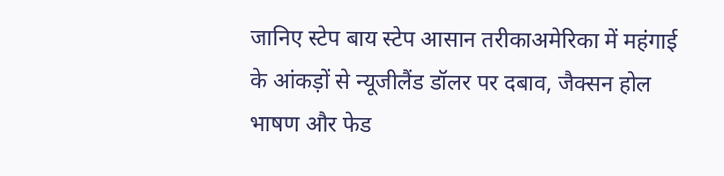जानिए स्टेप बाय स्टेप आसान तरीकाअमेरिका में महंगाई के आंकड़ों से न्यूजीलैंड डॉलर पर दबाव, जैक्सन होल भाषण और फेड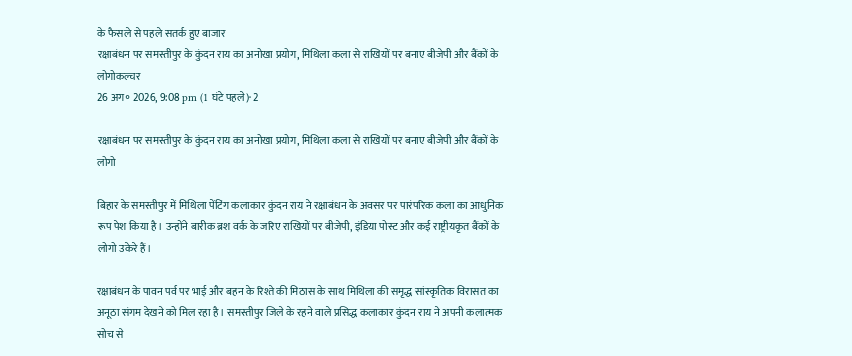के फैसले से पहले सतर्क हुए बाजार
रक्षाबंधन पर समस्तीपुर के कुंदन राय का अनोखा प्रयोग, मिथिला कला से राखियों पर बनाए बीजेपी और बैंकों के लोगोकल्चर
26 अग॰ 2026, 9:08 pm (1 घंटे पहले)· 2

रक्षाबंधन पर समस्तीपुर के कुंदन राय का अनोखा प्रयोग, मिथिला कला से राखियों पर बनाए बीजेपी और बैंकों के लोगो

बिहार के समस्तीपुर में मिथिला पेंटिंग कलाकार कुंदन राय ने रक्षाबंधन के अवसर पर पारंपरिक कला का आधुनिक रूप पेश किया है। उन्होंने बारीक ब्रश वर्क के जरिए राखियों पर बीजेपी, इंडिया पोस्ट और कई राष्ट्रीयकृत बैंकों के लोगो उकेरे हैं।

रक्षाबंधन के पावन पर्व पर भाई और बहन के रिश्ते की मिठास के साथ मिथिला की समृद्ध सांस्कृतिक विरासत का अनूठा संगम देखने को मिल रहा है। समस्तीपुर जिले के रहने वाले प्रसिद्ध कलाकार कुंदन राय ने अपनी कलात्मक सोच से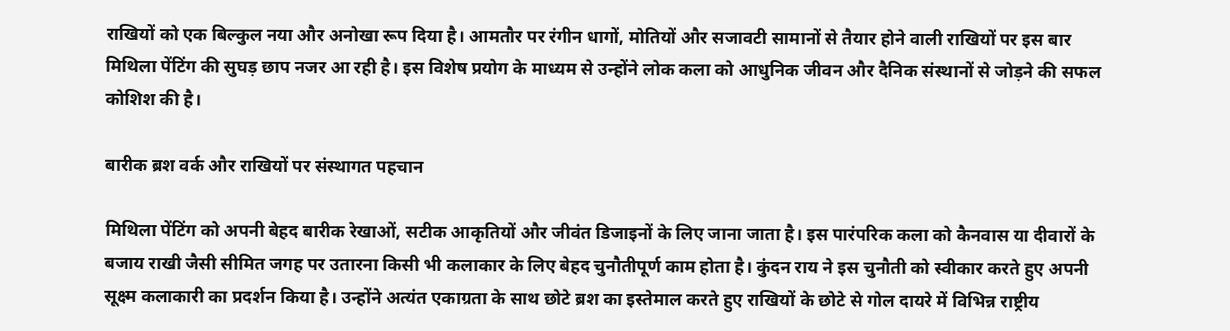राखियों को एक बिल्कुल नया और अनोखा रूप दिया है। आमतौर पर रंगीन धागों, मोतियों और सजावटी सामानों से तैयार होने वाली राखियों पर इस बार मिथिला पेंटिंग की सुघड़ छाप नजर आ रही है। इस विशेष प्रयोग के माध्यम से उन्होंने लोक कला को आधुनिक जीवन और दैनिक संस्थानों से जोड़ने की सफल कोशिश की है।

बारीक ब्रश वर्क और राखियों पर संस्थागत पहचान

मिथिला पेंटिंग को अपनी बेहद बारीक रेखाओं, सटीक आकृतियों और जीवंत डिजाइनों के लिए जाना जाता है। इस पारंपरिक कला को कैनवास या दीवारों के बजाय राखी जैसी सीमित जगह पर उतारना किसी भी कलाकार के लिए बेहद चुनौतीपूर्ण काम होता है। कुंदन राय ने इस चुनौती को स्वीकार करते हुए अपनी सूक्ष्म कलाकारी का प्रदर्शन किया है। उन्होंने अत्यंत एकाग्रता के साथ छोटे ब्रश का इस्तेमाल करते हुए राखियों के छोटे से गोल दायरे में विभिन्न राष्ट्रीय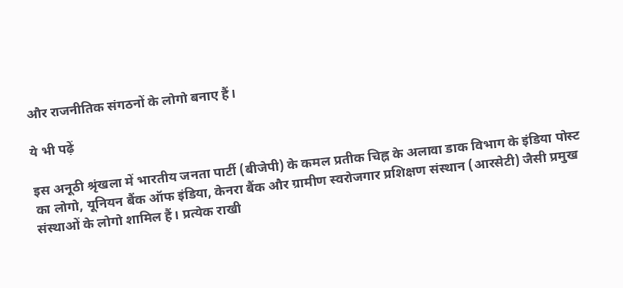और राजनीतिक संगठनों के लोगो बनाए हैं।

ये भी पढ़ें

इस अनूठी श्रृंखला में भारतीय जनता पार्टी (बीजेपी) के कमल प्रतीक चिह्न के अलावा डाक विभाग के इंडिया पोस्ट का लोगो, यूनियन बैंक ऑफ इंडिया, केनरा बैंक और ग्रामीण स्वरोजगार प्रशिक्षण संस्थान (आरसेटी) जैसी प्रमुख संस्थाओं के लोगो शामिल हैं। प्रत्येक राखी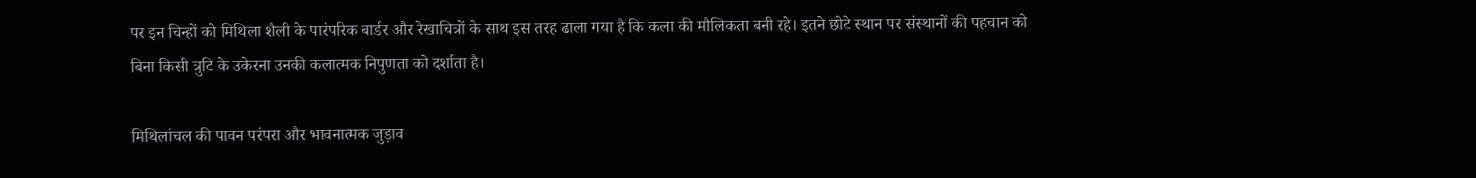पर इन चिन्हों को मिथिला शैली के पारंपरिक बार्डर और रेखाचित्रों के साथ इस तरह ढाला गया है कि कला की मौलिकता बनी रहे। इतने छोटे स्थान पर संस्थानों की पहचान को बिना किसी त्रुटि के उकेरना उनकी कलात्मक निपुणता को दर्शाता है।

मिथिलांचल की पावन परंपरा और भावनात्मक जुड़ाव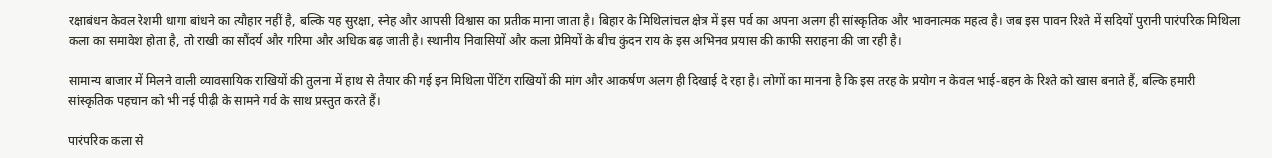रक्षाबंधन केवल रेशमी धागा बांधने का त्यौहार नहीं है, बल्कि यह सुरक्षा, स्नेह और आपसी विश्वास का प्रतीक माना जाता है। बिहार के मिथिलांचल क्षेत्र में इस पर्व का अपना अलग ही सांस्कृतिक और भावनात्मक महत्व है। जब इस पावन रिश्ते में सदियों पुरानी पारंपरिक मिथिला कला का समावेश होता है, तो राखी का सौंदर्य और गरिमा और अधिक बढ़ जाती है। स्थानीय निवासियों और कला प्रेमियों के बीच कुंदन राय के इस अभिनव प्रयास की काफी सराहना की जा रही है।

सामान्य बाजार में मिलने वाली व्यावसायिक राखियों की तुलना में हाथ से तैयार की गई इन मिथिला पेंटिंग राखियों की मांग और आकर्षण अलग ही दिखाई दे रहा है। लोगों का मानना है कि इस तरह के प्रयोग न केवल भाई-बहन के रिश्ते को खास बनाते हैं, बल्कि हमारी सांस्कृतिक पहचान को भी नई पीढ़ी के सामने गर्व के साथ प्रस्तुत करते हैं।

पारंपरिक कला से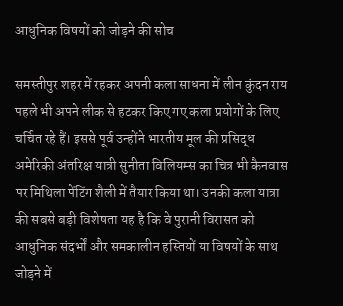आधुनिक विषयों को जोड़ने की सोच

समस्तीपुर शहर में रहकर अपनी कला साधना में लीन कुंदन राय पहले भी अपने लीक से हटकर किए गए कला प्रयोगों के लिए चर्चित रहे हैं। इससे पूर्व उन्होंने भारतीय मूल की प्रसिद्ध अमेरिकी अंतरिक्ष यात्री सुनीता विलियम्स का चित्र भी कैनवास पर मिथिला पेंटिंग शैली में तैयार किया था। उनकी कला यात्रा की सबसे बड़ी विशेषता यह है कि वे पुरानी विरासत को आधुनिक संदर्भों और समकालीन हस्तियों या विषयों के साथ जोड़ने में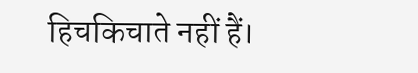हिचकिचाते नहीं हैं।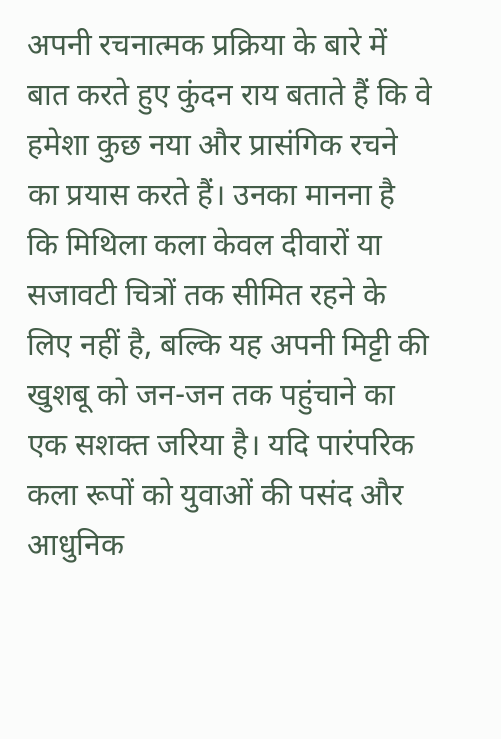अपनी रचनात्मक प्रक्रिया के बारे में बात करते हुए कुंदन राय बताते हैं कि वे हमेशा कुछ नया और प्रासंगिक रचने का प्रयास करते हैं। उनका मानना है कि मिथिला कला केवल दीवारों या सजावटी चित्रों तक सीमित रहने के लिए नहीं है, बल्कि यह अपनी मिट्टी की खुशबू को जन-जन तक पहुंचाने का एक सशक्त जरिया है। यदि पारंपरिक कला रूपों को युवाओं की पसंद और आधुनिक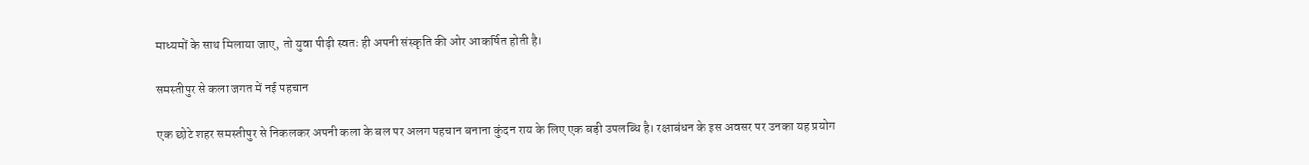माध्यमों के साथ मिलाया जाए, तो युवा पीढ़ी स्वतः ही अपनी संस्कृति की ओर आकर्षित होती है।

समस्तीपुर से कला जगत में नई पहचान

एक छोटे शहर समस्तीपुर से निकलकर अपनी कला के बल पर अलग पहचान बनाना कुंदन राय के लिए एक बड़ी उपलब्धि है। रक्षाबंधन के इस अवसर पर उनका यह प्रयोग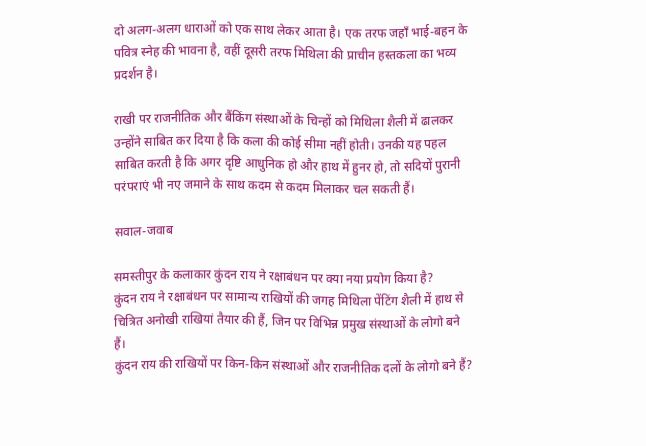दो अलग-अलग धाराओं को एक साथ लेकर आता है। एक तरफ जहाँ भाई-बहन के पवित्र स्नेह की भावना है, वहीं दूसरी तरफ मिथिला की प्राचीन हस्तकला का भव्य प्रदर्शन है।

राखी पर राजनीतिक और बैंकिंग संस्थाओं के चिन्हों को मिथिला शैली में ढालकर उन्होंने साबित कर दिया है कि कला की कोई सीमा नहीं होती। उनकी यह पहल साबित करती है कि अगर दृष्टि आधुनिक हो और हाथ में हुनर हो, तो सदियों पुरानी परंपराएं भी नए जमाने के साथ कदम से कदम मिलाकर चल सकती हैं।

सवाल-जवाब

समस्तीपुर के कलाकार कुंदन राय ने रक्षाबंधन पर क्या नया प्रयोग किया है?
कुंदन राय ने रक्षाबंधन पर सामान्य राखियों की जगह मिथिला पेंटिंग शैली में हाथ से चित्रित अनोखी राखियां तैयार की हैं, जिन पर विभिन्न प्रमुख संस्थाओं के लोगो बने हैं।
कुंदन राय की राखियों पर किन-किन संस्थाओं और राजनीतिक दलों के लोगो बने हैं?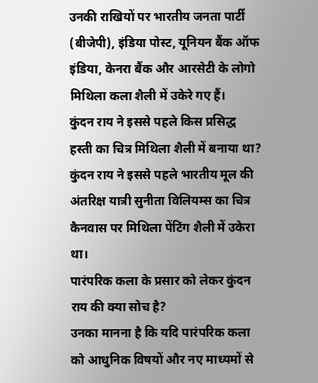उनकी राखियों पर भारतीय जनता पार्टी (बीजेपी), इंडिया पोस्ट, यूनियन बैंक ऑफ इंडिया, केनरा बैंक और आरसेटी के लोगो मिथिला कला शैली में उकेरे गए हैं।
कुंदन राय ने इससे पहले किस प्रसिद्ध हस्ती का चित्र मिथिला शैली में बनाया था?
कुंदन राय ने इससे पहले भारतीय मूल की अंतरिक्ष यात्री सुनीता विलियम्स का चित्र कैनवास पर मिथिला पेंटिंग शैली में उकेरा था।
पारंपरिक कला के प्रसार को लेकर कुंदन राय की क्या सोच है?
उनका मानना है कि यदि पारंपरिक कला को आधुनिक विषयों और नए माध्यमों से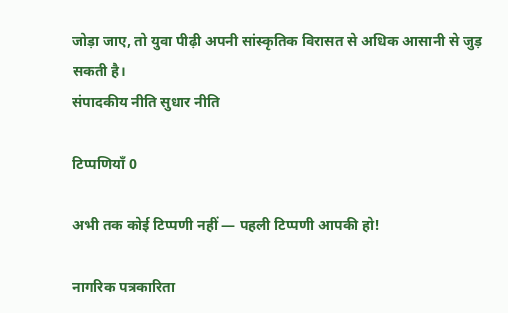जोड़ा जाए, तो युवा पीढ़ी अपनी सांस्कृतिक विरासत से अधिक आसानी से जुड़ सकती है।
संपादकीय नीति सुधार नीति

टिप्पणियाँ 0

अभी तक कोई टिप्पणी नहीं — पहली टिप्पणी आपकी हो!

नागरिक पत्रकारिता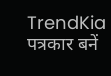TrendKia पत्रकार बनें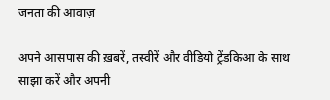जनता की आवाज़

अपने आसपास की ख़बरें, तस्वीरें और वीडियो ट्रेंडकिआ के साथ साझा करें और अपनी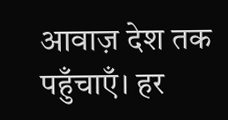आवाज़ देश तक पहुँचाएँ। हर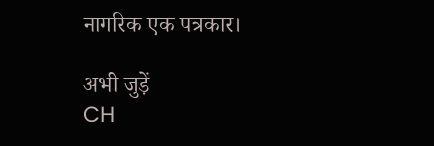नागरिक एक पत्रकार।

अभी जुड़ें
CH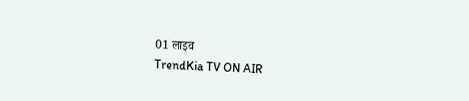01 लाइव
TrendKia TV ON AIR